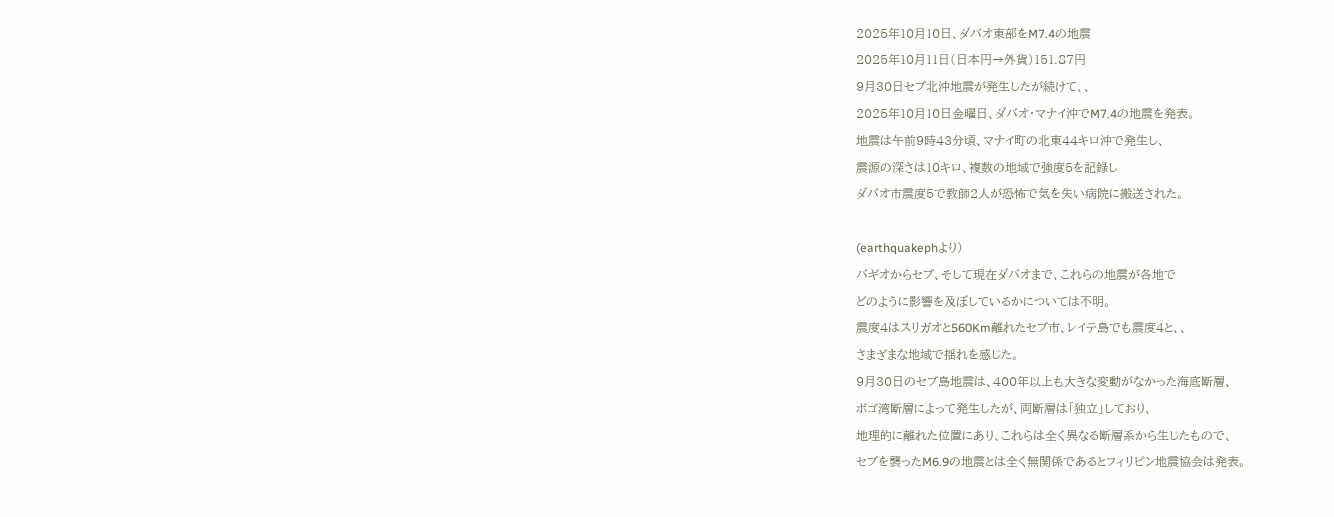2025年10月10日、ダバオ東部をM7.4の地震
2025年10月11日(日本円→外貨)151.87円
9月30日セブ北沖地震が発生したが続けて、、
2025年10月10日金曜日、ダバオ・マナイ沖でM7.4の地震を発表。
地震は午前9時43分頃、マナイ町の北東44キロ沖で発生し、
震源の深さは10キロ、複数の地域で強度5を記録し
ダバオ市震度5で教師2人が恐怖で気を失い病院に搬送された。

(earthquakephより)
バギオからセブ、そして現在ダバオまで、これらの地震が各地で
どのように影響を及ぼしているかについては不明。
震度4はスリガオと560Km離れたセブ市、レイテ島でも震度4と、、
さまざまな地域で揺れを感じた。
9月30日のセブ島地震は、400年以上も大きな変動がなかった海底断層、
ボゴ湾断層によって発生したが、両断層は「独立」しており、
地理的に離れた位置にあり、これらは全く異なる断層系から生じたもので、
セブを襲ったM6.9の地震とは全く無関係であるとフィリピン地震協会は発表。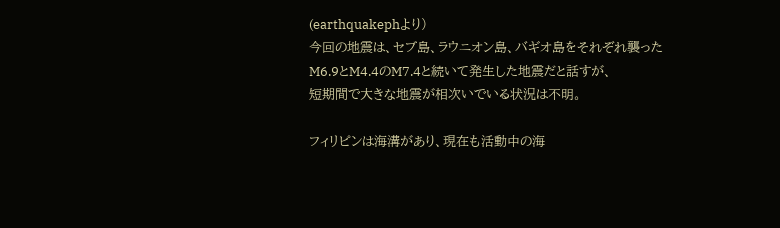(earthquakephより)
今回の地震は、セブ島、ラウニオン島、バギオ島をそれぞれ襲った
M6.9とM4.4のM7.4と続いて発生した地震だと話すが、
短期間で大きな地震が相次いでいる状況は不明。

フィリピンは海溝があり、現在も活動中の海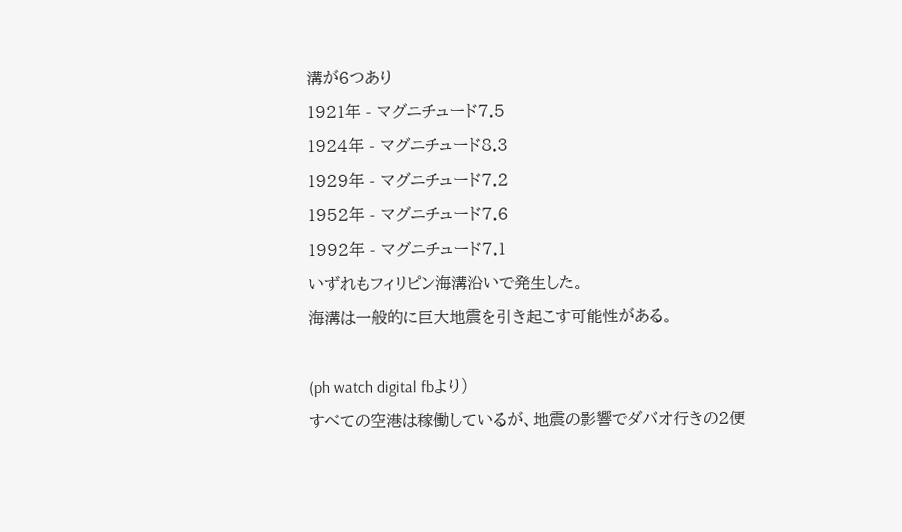溝が6つあり
1921年 - マグニチュード7.5
1924年 - マグニチュード8.3
1929年 - マグニチュード7.2
1952年 - マグニチュード7.6
1992年 - マグニチュード7.1
いずれもフィリピン海溝沿いで発生した。
海溝は一般的に巨大地震を引き起こす可能性がある。

(ph watch digital fbより)
すべての空港は稼働しているが、地震の影響でダバオ行きの2便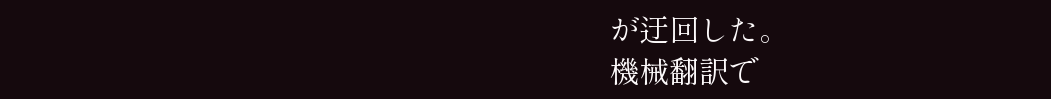が迂回した。
機械翻訳で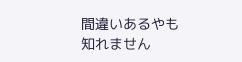間違いあるやも知れません